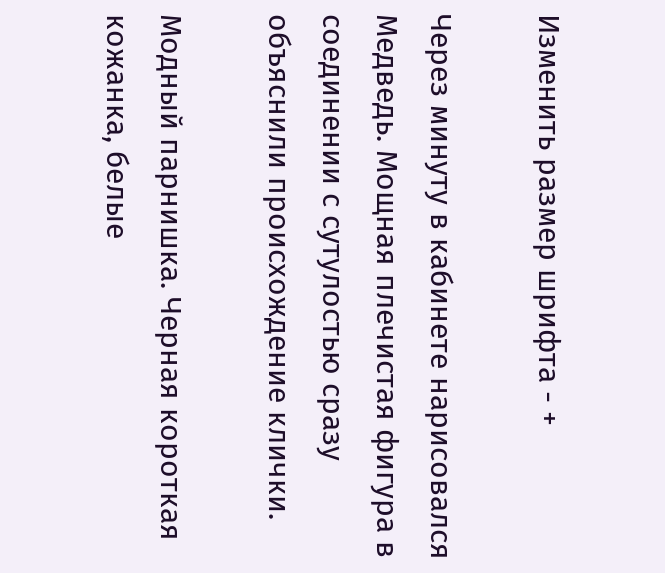Изменить размер шрифта - +

Через минуту в кабинете нарисовался Медведь. Мощная плечистая фигура в соединении с сутулостью сразу объяснили происхождение клички.

Модный парнишка. Черная короткая кожанка, белые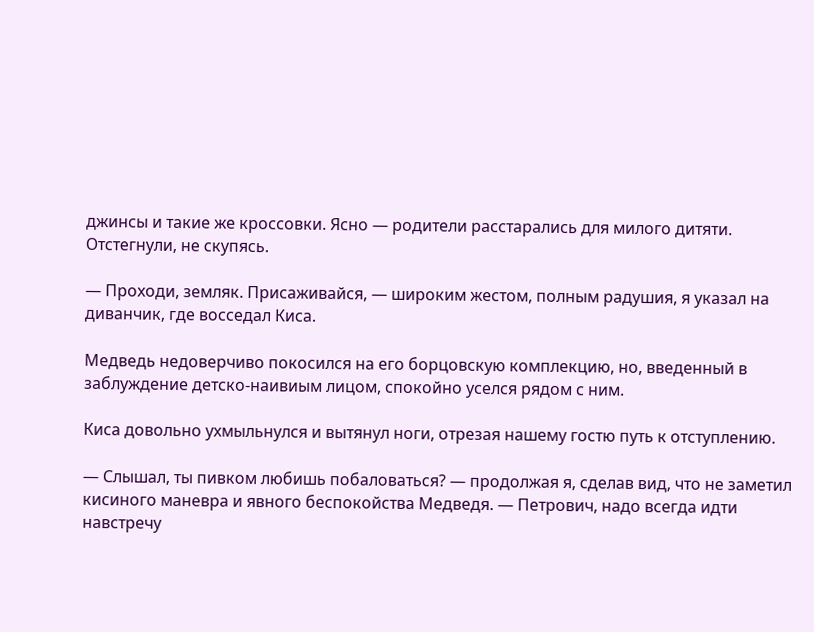джинсы и такие же кроссовки. Ясно — родители расстарались для милого дитяти. Отстегнули, не скупясь.

— Проходи, земляк. Присаживайся, — широким жестом, полным радушия, я указал на диванчик, где восседал Киса.

Медведь недоверчиво покосился на его борцовскую комплекцию, но, введенный в заблуждение детско-наивиым лицом, спокойно уселся рядом с ним.

Киса довольно ухмыльнулся и вытянул ноги, отрезая нашему гостю путь к отступлению.

— Слышал, ты пивком любишь побаловаться? — продолжая я, сделав вид, что не заметил кисиного маневра и явного беспокойства Медведя. — Петрович, надо всегда идти навстречу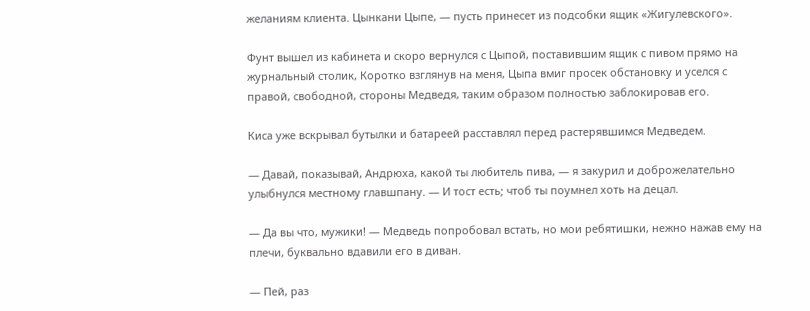желаниям клиента. Цынкани Цыпе, — пусть принесет из подсобки ящик «Жигулевского».

Фунт вышел из кабинета и скоро вернулся с Цыпой, поставившим ящик с пивом прямо на журнальный столик, Коротко взглянув на меня, Цыпа вмиг просек обстановку и уселся с правой, свободной, стороны Медведя, таким образом полностью заблокировав его.

Киса уже вскрывал бутылки и батареей расставлял перед растерявшимся Медведем.

— Давай, показывай, Андрюха, какой ты любитель пива, — я закурил и доброжелательно улыбнулся местному главшпану. — И тост есть; чтоб ты поумнел хоть на децал.

— Да вы что, мужики! — Медведь попробовал встать, но мои ребятишки, нежно нажав ему на плечи, буквально вдавили его в диван.

— Пей, раз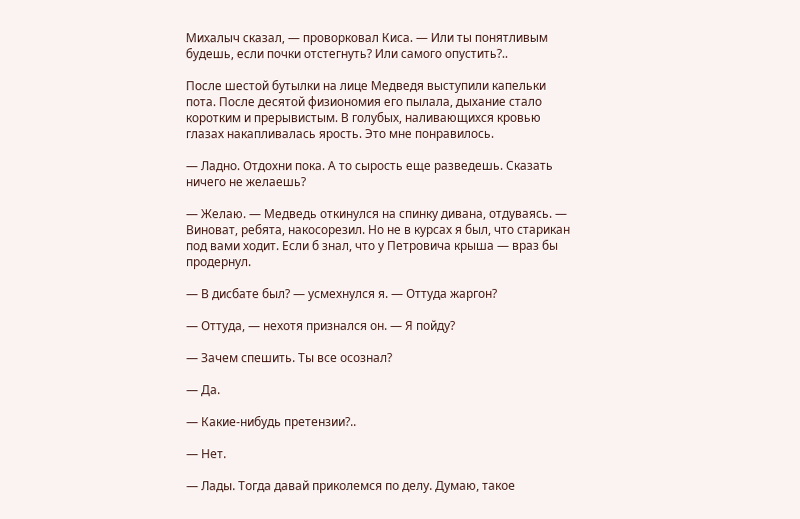Михалыч сказал, — проворковал Киса. — Или ты понятливым будешь, если почки отстегнуть? Или самого опустить?..

После шестой бутылки на лице Медведя выступили капельки пота. После десятой физиономия его пылала, дыхание стало коротким и прерывистым. В голубых, наливающихся кровью глазах накапливалась ярость. Это мне понравилось.

— Ладно. Отдохни пока. А то сырость еще разведешь. Сказать ничего не желаешь?

— Желаю. — Медведь откинулся на спинку дивана, отдуваясь. — Виноват, ребята, накосорезил. Но не в курсах я был, что старикан под вами ходит. Если б знал, что у Петровича крыша — враз бы продернул.

— В дисбате был? — усмехнулся я. — Оттуда жаргон?

— Оттуда, — нехотя признался он. — Я пойду?

— Зачем спешить. Ты все осознал?

— Да.

— Какие-нибудь претензии?..

— Нет.

— Лады. Тогда давай приколемся по делу. Думаю, такое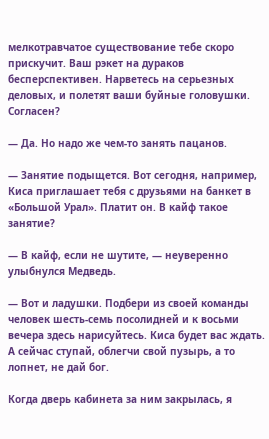мелкотравчатое существование тебе скоро прискучит. Ваш рэкет на дураков бесперспективен. Нарветесь на серьезных деловых, и полетят ваши буйные головушки. Согласен?

— Да. Но надо же чем-то занять пацанов.

— Занятие подыщется. Вот сегодня, например, Киса приглашает тебя с друзьями на банкет в «Большой Урал». Платит он. В кайф такое занятие?

— В кайф, если не шутите, — неуверенно улыбнулся Медведь.

— Вот и ладушки. Подбери из своей команды человек шесть-семь посолидней и к восьми вечера здесь нарисуйтесь. Киса будет вас ждать. А сейчас ступай, облегчи свой пузырь, а то лопнет, не дай бог.

Когда дверь кабинета за ним закрылась, я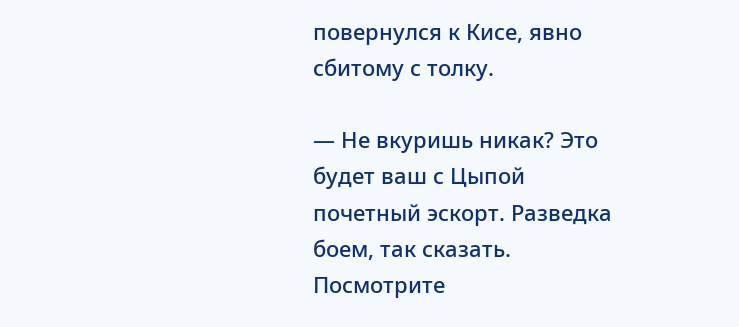повернулся к Кисе, явно сбитому с толку.

— Не вкуришь никак? Это будет ваш с Цыпой почетный эскорт. Разведка боем, так сказать. Посмотрите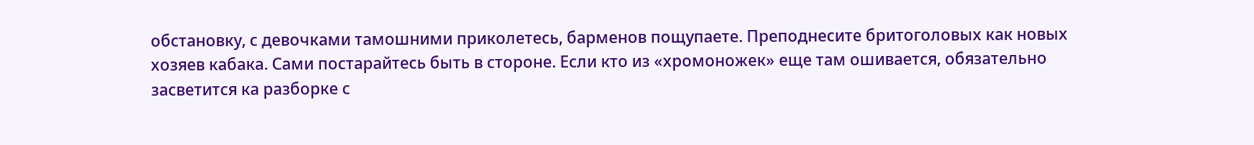обстановку, с девочками тамошними приколетесь, барменов пощупаете. Преподнесите бритоголовых как новых хозяев кабака. Сами постарайтесь быть в стороне. Если кто из «хромоножек» еще там ошивается, обязательно засветится ка разборке с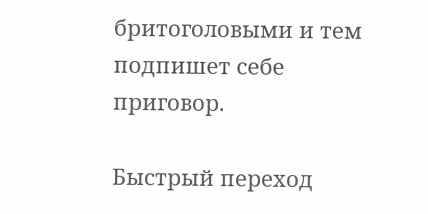бритоголовыми и тем подпишет себе приговор.

Быстрый переход